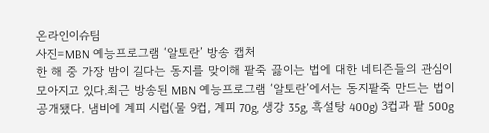온라인이슈팀
사진=MBN 예능프로그램 ‘알토란’ 방송 캡처
한 해 중 가장 밤이 길다는 동지를 맞이해 팥죽 끓이는 법에 대한 네티즌들의 관심이 모아지고 있다.최근 방송된 MBN 예능프로그램 ‘알토란’에서는 동지팥죽 만드는 법이 공개됐다. 냄비에 계피 시럽(물 9컵, 계피 70g, 생강 35g, 흑설탕 400g) 3컵과 팥 500g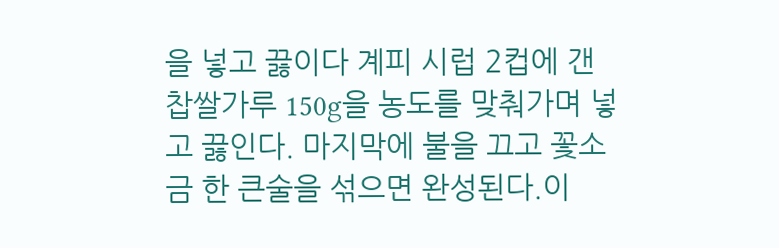을 넣고 끓이다 계피 시럽 2컵에 갠 찹쌀가루 150g을 농도를 맞춰가며 넣고 끓인다. 마지막에 불을 끄고 꽃소금 한 큰술을 섞으면 완성된다.이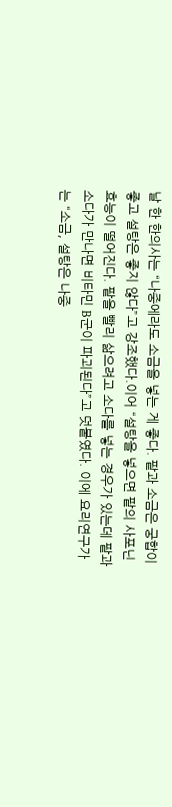날 한 한의사는 “나중에라도 소금을 넣는 게 좋다. 팥과 소금은 궁합이 좋고 설탕은 좋지 않다”고 강조했다.이어 “설탕을 넣으면 팥의 사포닌 효능이 떨어진다. 팥을 빨리 삶으려고 소다를 넣는 경우가 있는데 팥과 소다가 만나면 비타민 B군이 파괴된다”고 덧붙였다. 이에 요리연구가는 “소금, 설탕은 나중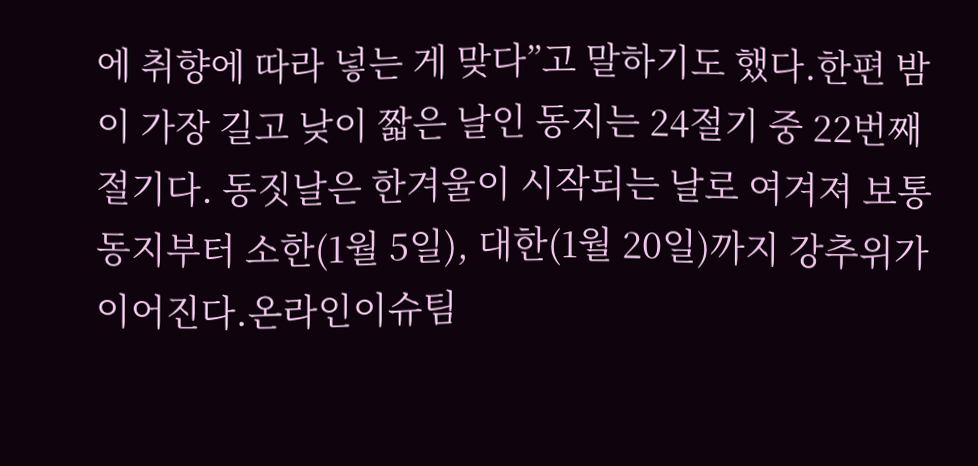에 취향에 따라 넣는 게 맞다”고 말하기도 했다.한편 밤이 가장 길고 낮이 짧은 날인 동지는 24절기 중 22번째 절기다. 동짓날은 한겨울이 시작되는 날로 여겨져 보통 동지부터 소한(1월 5일), 대한(1월 20일)까지 강추위가 이어진다.온라인이슈팀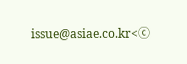issue@asiae.co.kr<ⓒ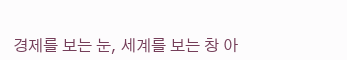경제를 보는 눈, 세계를 보는 창 아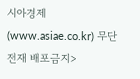시아경제(www.asiae.co.kr) 무단전재 배포금지>